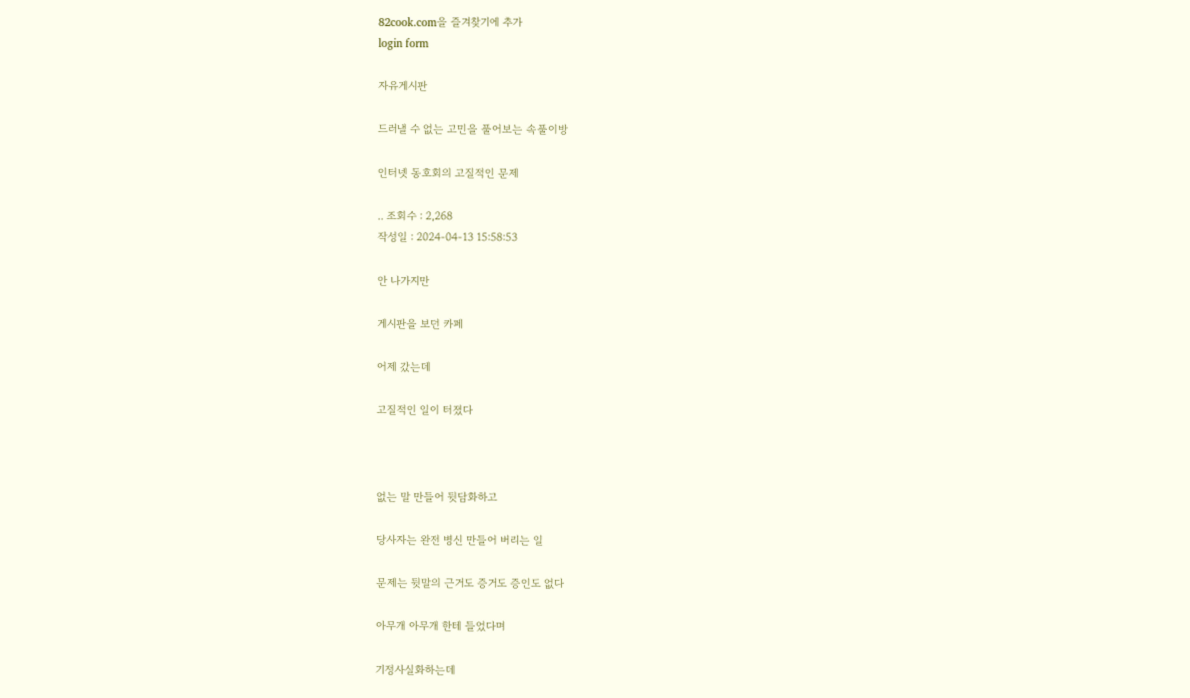82cook.com을 즐겨찾기에 추가
login form

자유게시판

드러낼 수 없는 고민을 풀어보는 속풀이방

인터넷 동호회의 고질적인 문제

.. 조회수 : 2,268
작성일 : 2024-04-13 15:58:53

안 나가지만

게시판을 보던 카페

어제 갔는데

고질적인 일이 터졌다



없는 말 만들어 뒷담화하고

당사자는 완전 병신 만들어 버리는 일

문제는 뒷말의 근거도 증거도 증인도 없다

아무개 아무개 한테 들었다며

기정사실화하는데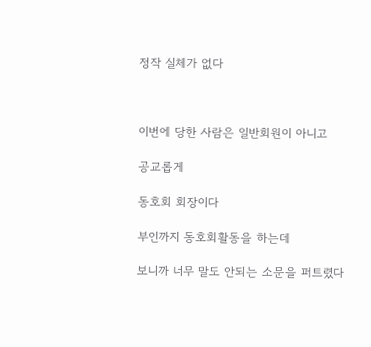정작 실체가 없다



이번에 당한 사람은 일반회원이 아니고

공교롭게

동호회 회장이다

부인까지 동호회활동을 하는데

보니까 너무 말도 안되는 소문을 퍼트렸다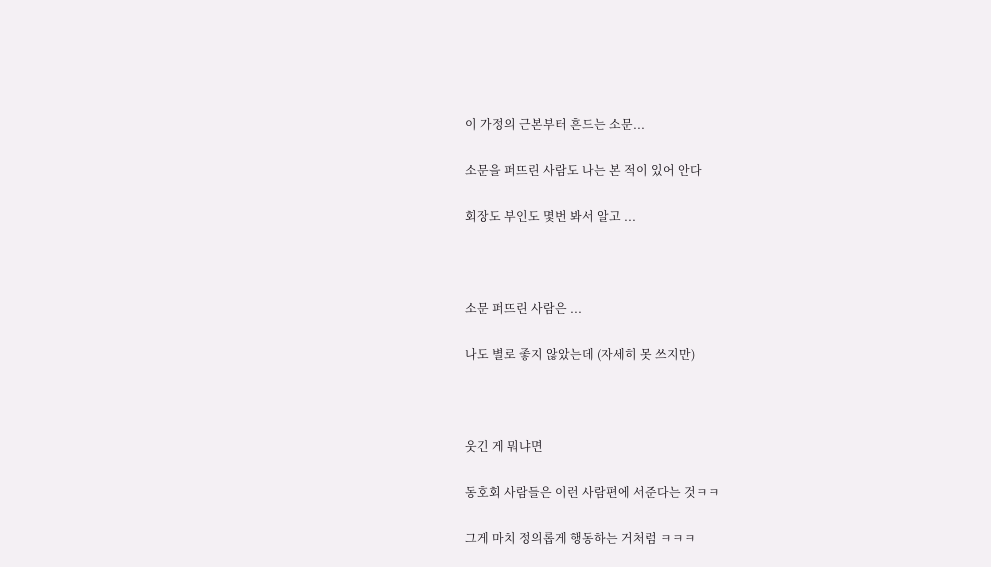이 가정의 근본부터 흔드는 소문...

소문을 퍼뜨린 사람도 나는 본 적이 있어 안다

회장도 부인도 몇번 봐서 알고 ...



소문 퍼뜨린 사람은 ...

나도 별로 좋지 않았는데 (자세히 못 쓰지만)



웃긴 게 뭐냐면

동호회 사람들은 이런 사람편에 서준다는 것ㅋㅋ

그게 마치 정의롭게 행동하는 거처럼 ㅋㅋㅋ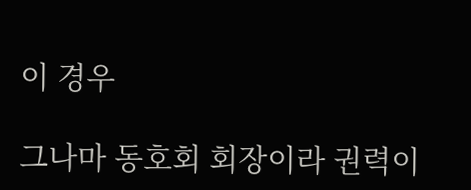이 경우

그나마 동호회 회장이라 권력이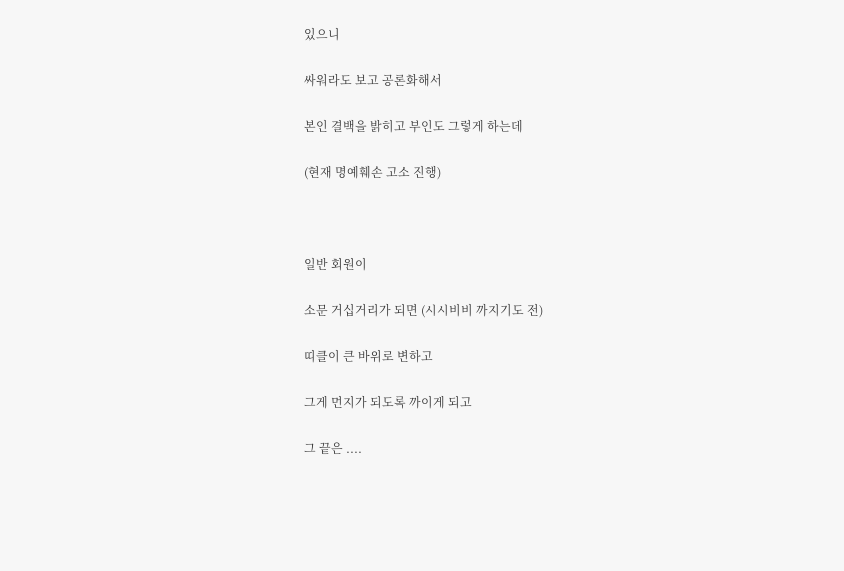있으니

싸워라도 보고 공론화해서

본인 결백을 밝히고 부인도 그렇게 하는데

(현재 명예훼손 고소 진행)



일반 회원이

소문 거십거리가 되면 (시시비비 까지기도 전)

띠클이 큰 바위로 변하고

그게 먼지가 되도록 까이게 되고

그 끝은 ....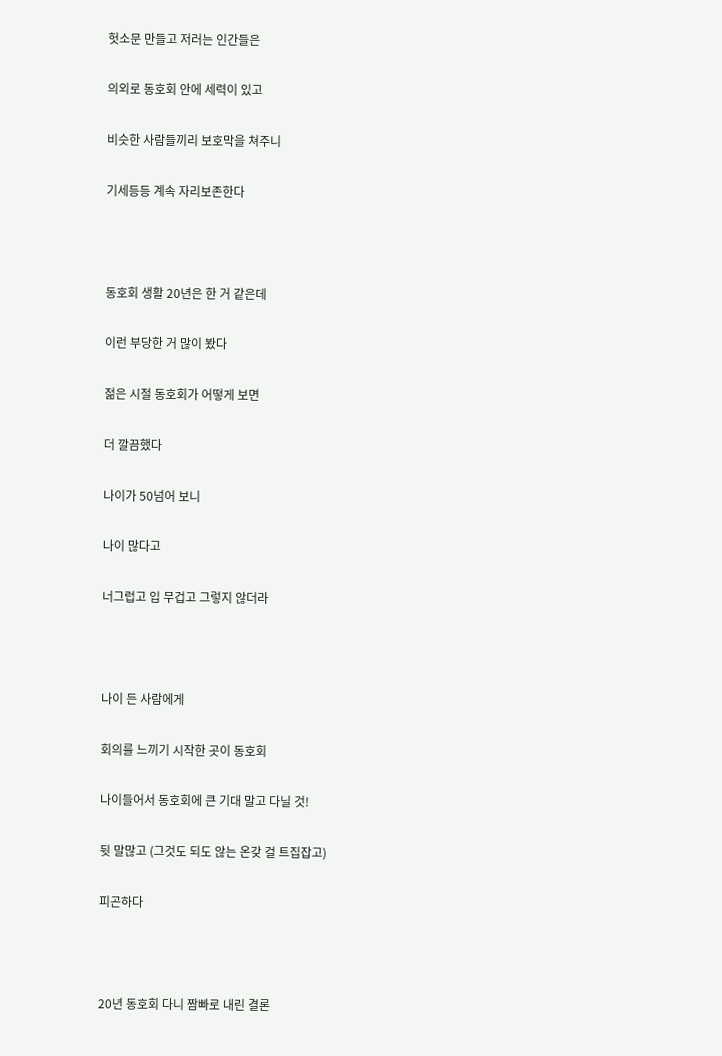헛소문 만들고 저러는 인간들은

의외로 동호회 안에 세력이 있고

비슷한 사람들끼리 보호막을 쳐주니

기세등등 계속 자리보존한다



동호회 생활 20년은 한 거 같은데

이런 부당한 거 많이 봤다

젊은 시절 동호회가 어떻게 보면

더 깔끔했다

나이가 50넘어 보니

나이 많다고

너그럽고 입 무겁고 그렇지 않더라



나이 든 사람에게

회의를 느끼기 시작한 곳이 동호회

나이들어서 동호회에 큰 기대 말고 다닐 것!

뒷 말많고 (그것도 되도 않는 온갖 걸 트집잡고)

피곤하다



20년 동호회 다니 짬빠로 내린 결론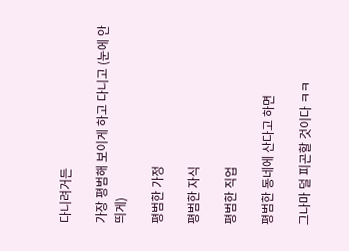다니려거든

가장 평범해 보이게 하고 다니고 (눈에 안 띄게)

평범한 가정

평범한 자식

평범한 직업

평범한 동네에 산다고 하면

그나마 덜 피곤할 것이다 ㅋㅋ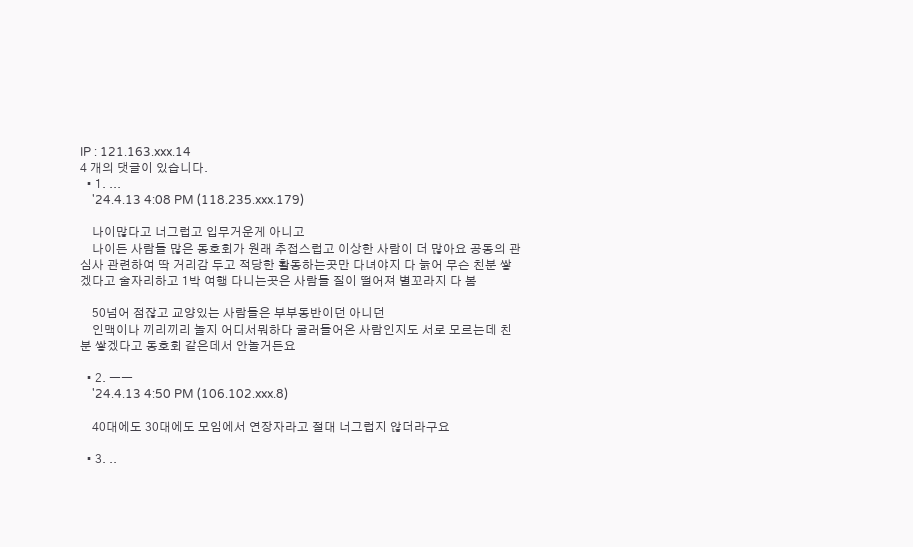IP : 121.163.xxx.14
4 개의 댓글이 있습니다.
  • 1. ...
    '24.4.13 4:08 PM (118.235.xxx.179)

    나이많다고 너그럽고 입무거운게 아니고
    나이든 사람들 많은 동호회가 원래 추접스럽고 이상한 사람이 더 많아요 공동의 관심사 관련하여 딱 거리감 두고 적당한 활동하는곳만 다녀야지 다 늙어 무슨 친분 쌓겠다고 술자리하고 1박 여행 다니는곳은 사람들 질이 떨어져 별꼬라지 다 봄

    50넘어 점잖고 교양있는 사람들은 부부동반이던 아니던
    인맥이나 끼리끼리 놀지 어디서뭐하다 굴러들어온 사람인지도 서로 모르는데 친분 쌓겠다고 동호회 같은데서 안놀거든요

  • 2. ㅡㅡ
    '24.4.13 4:50 PM (106.102.xxx.8)

    40대에도 30대에도 모임에서 연장자라고 절대 너그럽지 않더라구요

  • 3. ..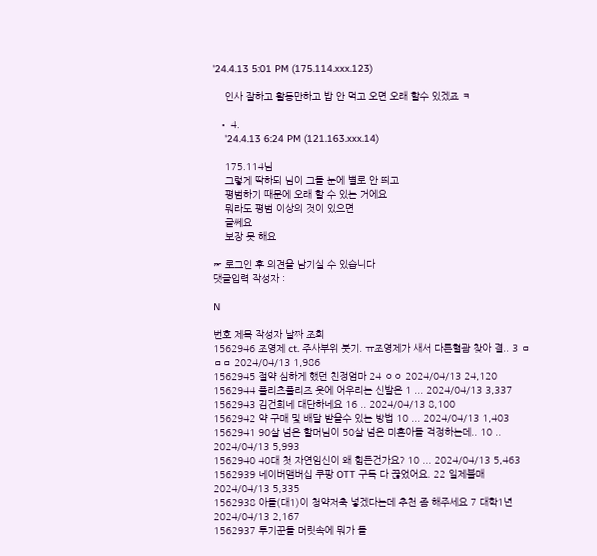'24.4.13 5:01 PM (175.114.xxx.123)

    인사 잘하고 활동만하고 밥 안 먹고 오면 오래 할수 있겠죠 ㅋ

  • 4.
    '24.4.13 6:24 PM (121.163.xxx.14)

    175.114님
    그렇게 딱하되 님이 그들 눈에 별로 안 띄고
    평범하기 때문에 오래 할 수 있는 거에요
    뭐라도 평범 이상의 것이 있으면
    글쎄요
    보장 못 해요

☞ 로그인 후 의견을 남기실 수 있습니다
댓글입력 작성자 :

N

번호 제목 작성자 날짜 조회
1562946 조영제 ct. 주사부위 붓기. ㅠ조영제가 새서 다른혈괌 찾아 결.. 3 ㅁㅁㅁ 2024/04/13 1,986
1562945 절약 심하게 했던 친정엄마 24 ㅇㅇ 2024/04/13 24,120
1562944 플리츠플리즈 옷에 어우리는 신발은 1 ... 2024/04/13 3,337
1562943 김건희네 대단하네요 16 .. 2024/04/13 8,100
1562942 약 구매 및 배달 받을수 있는 방법 10 ... 2024/04/13 1,403
1562941 90살 넘은 할머님이 50살 넘은 미혼아들 걱정하는데.. 10 .. 2024/04/13 5,993
1562940 40대 첫 자연임신이 왜 힘든건가요? 10 ... 2024/04/13 5,463
1562939 네이버맴버십 쿠팡 OTT 구독 다 끊었어요. 22 일제불매 2024/04/13 5,335
1562938 아들(대1)이 청약저축 넣겠다는데 추천 좀 해주세요 7 대학1년 2024/04/13 2,167
1562937 투기꾼들 머릿속에 뭐가 들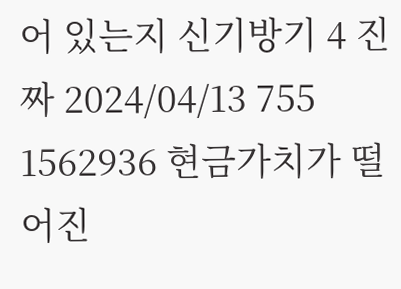어 있는지 신기방기 4 진짜 2024/04/13 755
1562936 현금가치가 떨어진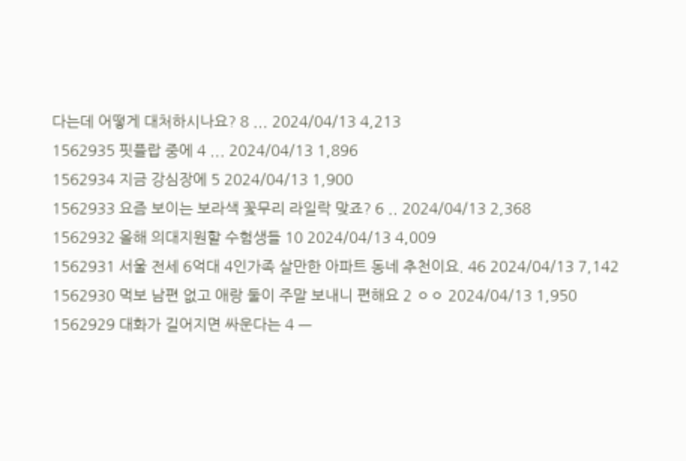다는데 어떻게 대처하시나요? 8 ... 2024/04/13 4,213
1562935 핏플랍 중에 4 ... 2024/04/13 1,896
1562934 지금 강심장에 5 2024/04/13 1,900
1562933 요즘 보이는 보라색 꽃무리 라일락 맞죠? 6 .. 2024/04/13 2,368
1562932 올해 의대지원할 수험생들 10 2024/04/13 4,009
1562931 서울 전세 6억대 4인가족 살만한 아파트 동네 추천이요. 46 2024/04/13 7,142
1562930 먹보 남편 없고 애랑 둘이 주말 보내니 편해요 2 ㅇㅇ 2024/04/13 1,950
1562929 대화가 길어지면 싸운다는 4 ㅡ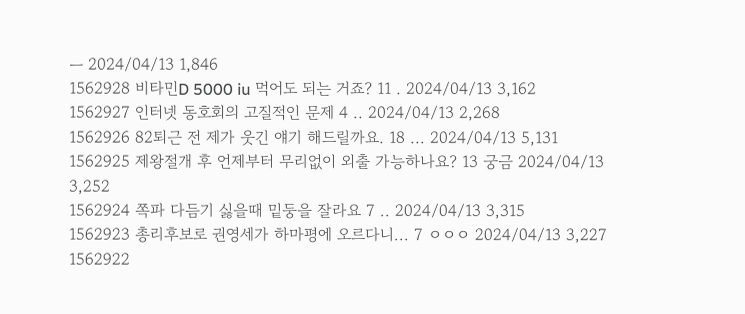ㅡ 2024/04/13 1,846
1562928 비타민D 5000 iu 먹어도 되는 거죠? 11 . 2024/04/13 3,162
1562927 인터넷 동호회의 고질적인 문제 4 .. 2024/04/13 2,268
1562926 82퇴근 전 제가 웃긴 얘기 해드릴까요. 18 ... 2024/04/13 5,131
1562925 제왕절개 후 언제부터 무리없이 외출 가능하나요? 13 궁금 2024/04/13 3,252
1562924 쪽파 다듬기 싫을때 밑둥을 잘라요 7 .. 2024/04/13 3,315
1562923 총리후보로 권영세가 하마평에 오르다니... 7 ㅇㅇㅇ 2024/04/13 3,227
1562922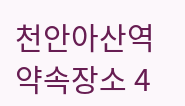천안아산역 약속장소 4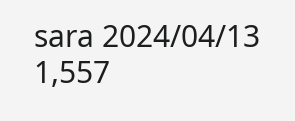sara 2024/04/13 1,557